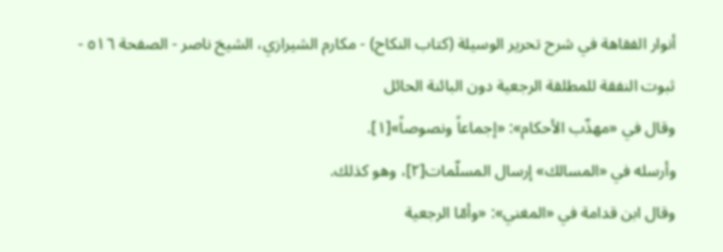أنوار الفقاهة في شرح تحرير الوسيلة (كتاب النكاح) - مكارم الشيرازي، الشيخ ناصر - الصفحة ٥١٦ - ثبوت النفقة للمطلقة الرجعية دون البائنة الحائل
وقال في «مهذّب الأحكام»: «إجماعاً ونصوصاً»[١].
وأرسله في «المسالك» إرسال المسلّمات[٢]، وهو كذلك.
وقال ابن قدامة في «المغني»: «وأمّا الرجعية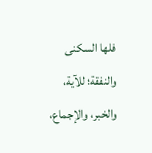فلها السكنى والنفقة؛ للآية، والخبر، والإجماع،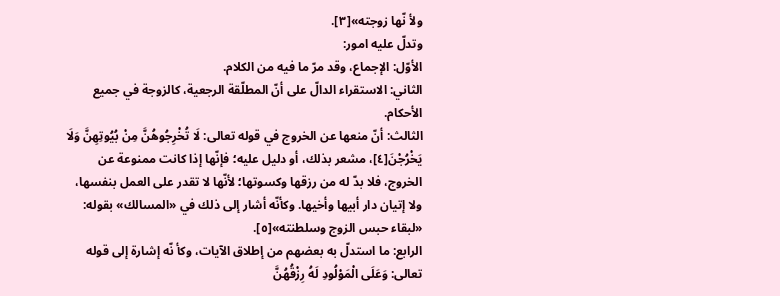ولأ نّها زوجته»[٣].
وتدلّ عليه امور:
الأوّل: الإجماع، وقد مرّ ما فيه من الكلام.
الثاني: الاستقراء الدالّ على أنّ المطلّقة الرجعية، كالزوجة في جميع الأحكام.
الثالث: أنّ منعها عن الخروج في قوله تعالى: لَا تُخْرِجُوهُنَّ مِنْ بُيُوتِهِنَّ وَلَا يَخْرُجْنَ[٤]، مشعر بذلك، أو دليل عليه؛ فإنّها إذا كانت ممنوعة عن الخروج، فلا بدّ له من رزقها وكسوتها؛ لأنّها لا تقدر على العمل بنفسها، ولا إتيان دار أبيها وأخيها. وكأنّه أشار إلى ذلك في «المسالك» بقوله: «لبقاء حبس الزوج وسلطنته»[٥].
الرابع: ما استدلّ به بعضهم من إطلاق الآيات، وكأ نّه إشارة إلى قوله تعالى: وَعَلَى الْمَوْلُودِ لَهُ رِزْقُهُنَّ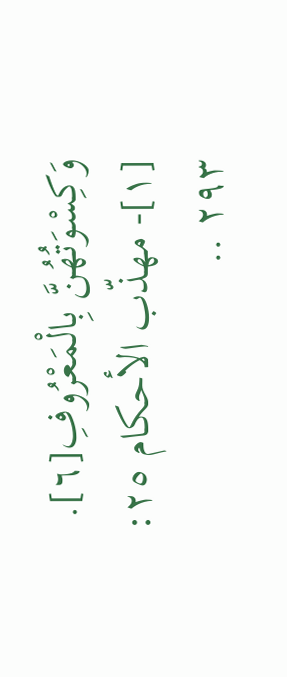وَكِسْوَتُهُنَّ بِالْمَعْرُوفِ[٦].
[١]- مهذّب الأحكام ٢٥: ٢٩٣ ..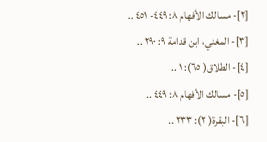[٢]- مسالك الأفهام ٨: ٤٤٩- ٤٥١ ..
[٣]- المغني، ابن قدامة ٩: ٢٩٠ ..
[٤]- الطلاق( ٦٥): ١ ..
[٥]- مسالك الأفهام ٨: ٤٤٩ ..
[٦]- البقرة( ٢): ٢٣٣ ..